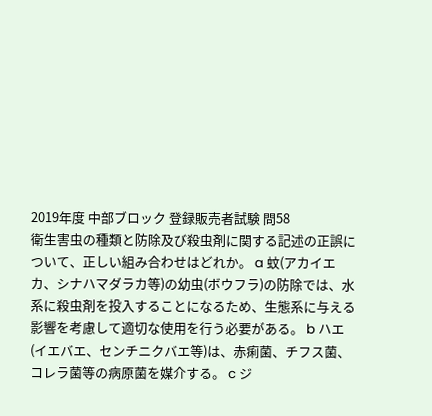2019年度 中部ブロック 登録販売者試験 問58
衛生害虫の種類と防除及び殺虫剤に関する記述の正誤について、正しい組み合わせはどれか。 a 蚊(アカイエカ、シナハマダラカ等)の幼虫(ボウフラ)の防除では、水系に殺虫剤を投入することになるため、生態系に与える影響を考慮して適切な使用を行う必要がある。 b ハエ(イエバエ、センチニクバエ等)は、赤痢菌、チフス菌、コレラ菌等の病原菌を媒介する。 c ジ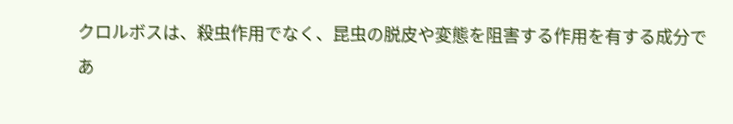クロルボスは、殺虫作用でなく、昆虫の脱皮や変態を阻害する作用を有する成分であ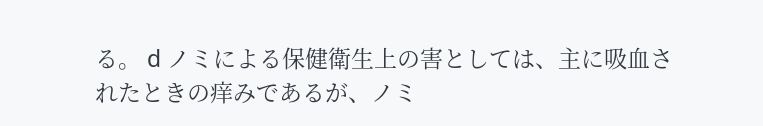る。 d ノミによる保健衛生上の害としては、主に吸血されたときの痒みであるが、ノミ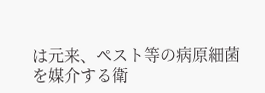は元来、ペスト等の病原細菌を媒介する衛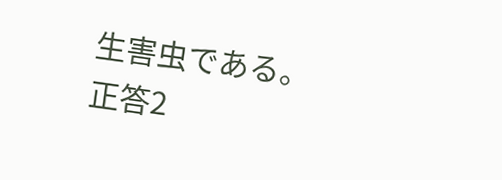生害虫である。
正答2